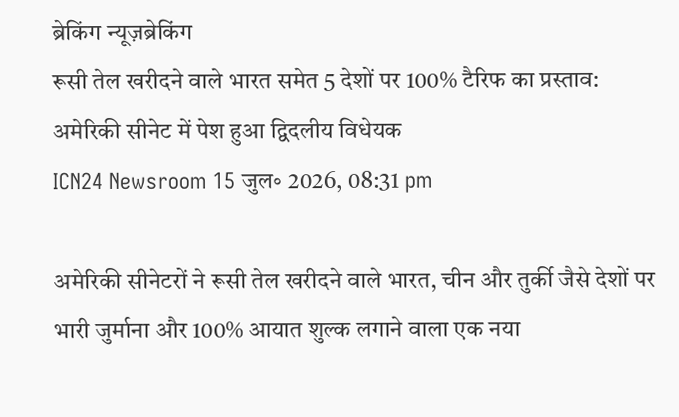ब्रेकिंग न्यूज़ब्रेकिंग
रूसी तेल खरीदने वाले भारत समेत 5 देशों पर 100% टैरिफ का प्रस्ताव: अमेरिकी सीनेट में पेश हुआ द्विदलीय विधेयक
ICN24 Newsroom 15 जुल॰ 2026, 08:31 pm

अमेरिकी सीनेटरों ने रूसी तेल खरीदने वाले भारत, चीन और तुर्की जैसे देशों पर भारी जुर्माना और 100% आयात शुल्क लगाने वाला एक नया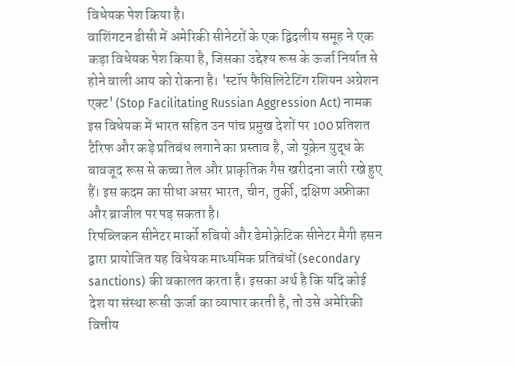विधेयक पेश किया है।
वाशिंगटन डीसी में अमेरिकी सीनेटरों के एक द्विदलीय समूह ने एक कड़ा विधेयक पेश किया है, जिसका उद्देश्य रूस के ऊर्जा निर्यात से होने वाली आय को रोकना है। 'स्टॉप फैसिलिटेटिंग रशियन अग्रेशन एक्ट' (Stop Facilitating Russian Aggression Act) नामक इस विधेयक में भारत सहित उन पांच प्रमुख देशों पर 100 प्रतिशत टैरिफ और कड़े प्रतिबंध लगाने का प्रस्ताव है, जो यूक्रेन युद्ध के बावजूद रूस से कच्चा तेल और प्राकृतिक गैस खरीदना जारी रखे हुए हैं। इस कदम का सीधा असर भारत, चीन, तुर्की, दक्षिण अफ्रीका और ब्राजील पर पड़ सकता है।
रिपब्लिकन सीनेटर मार्को रुबियो और डेमोक्रेटिक सीनेटर मैगी हसन द्वारा प्रायोजित यह विधेयक माध्यमिक प्रतिबंधों (secondary sanctions) की वकालत करता है। इसका अर्थ है कि यदि कोई देश या संस्था रूसी ऊर्जा का व्यापार करती है, तो उसे अमेरिकी वित्तीय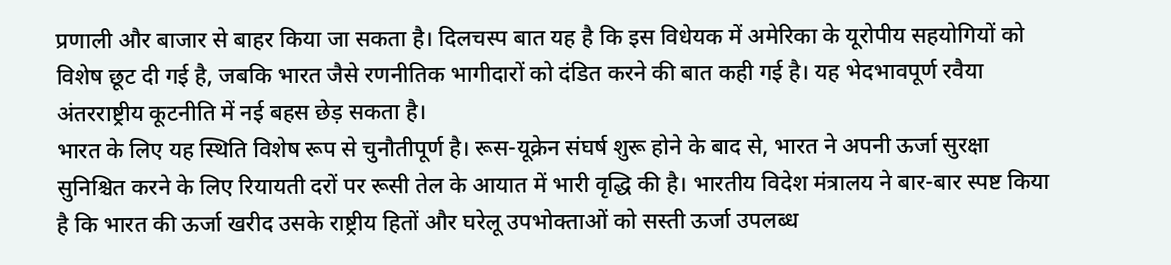प्रणाली और बाजार से बाहर किया जा सकता है। दिलचस्प बात यह है कि इस विधेयक में अमेरिका के यूरोपीय सहयोगियों को विशेष छूट दी गई है, जबकि भारत जैसे रणनीतिक भागीदारों को दंडित करने की बात कही गई है। यह भेदभावपूर्ण रवैया अंतरराष्ट्रीय कूटनीति में नई बहस छेड़ सकता है।
भारत के लिए यह स्थिति विशेष रूप से चुनौतीपूर्ण है। रूस-यूक्रेन संघर्ष शुरू होने के बाद से, भारत ने अपनी ऊर्जा सुरक्षा सुनिश्चित करने के लिए रियायती दरों पर रूसी तेल के आयात में भारी वृद्धि की है। भारतीय विदेश मंत्रालय ने बार-बार स्पष्ट किया है कि भारत की ऊर्जा खरीद उसके राष्ट्रीय हितों और घरेलू उपभोक्ताओं को सस्ती ऊर्जा उपलब्ध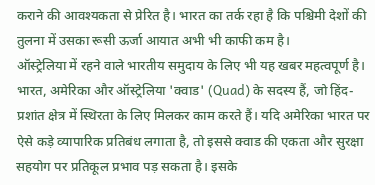कराने की आवश्यकता से प्रेरित है। भारत का तर्क रहा है कि पश्चिमी देशों की तुलना में उसका रूसी ऊर्जा आयात अभी भी काफी कम है।
ऑस्ट्रेलिया में रहने वाले भारतीय समुदाय के लिए भी यह खबर महत्वपूर्ण है। भारत, अमेरिका और ऑस्ट्रेलिया 'क्वाड' (Quad) के सदस्य हैं, जो हिंद-प्रशांत क्षेत्र में स्थिरता के लिए मिलकर काम करते हैं। यदि अमेरिका भारत पर ऐसे कड़े व्यापारिक प्रतिबंध लगाता है, तो इससे क्वाड की एकता और सुरक्षा सहयोग पर प्रतिकूल प्रभाव पड़ सकता है। इसके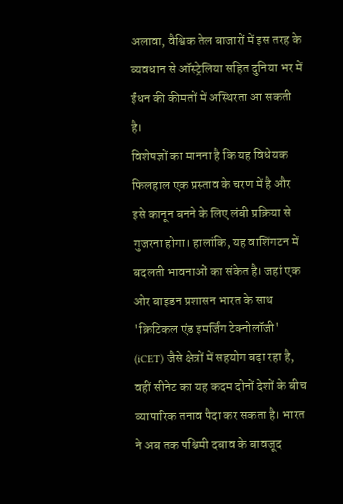अलावा, वैश्विक तेल बाजारों में इस तरह के व्यवधान से ऑस्ट्रेलिया सहित दुनिया भर में ईंधन की कीमतों में अस्थिरता आ सकती है।
विशेषज्ञों का मानना है कि यह विधेयक फिलहाल एक प्रस्ताव के चरण में है और इसे कानून बनने के लिए लंबी प्रक्रिया से गुजरना होगा। हालांकि, यह वाशिंगटन में बदलती भावनाओं का संकेत है। जहां एक ओर बाइडन प्रशासन भारत के साथ 'क्रिटिकल एंड इमर्जिंग टेक्नोलॉजी' (iCET) जैसे क्षेत्रों में सहयोग बढ़ा रहा है, वहीं सीनेट का यह कदम दोनों देशों के बीच व्यापारिक तनाव पैदा कर सकता है। भारत ने अब तक पश्चिमी दबाव के बावजूद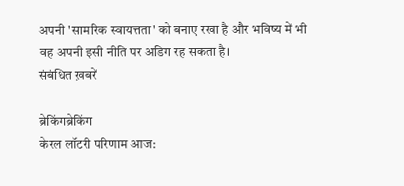अपनी 'सामरिक स्वायत्तता' को बनाए रखा है और भविष्य में भी वह अपनी इसी नीति पर अडिग रह सकता है।
संबंधित ख़बरें

ब्रेकिंगब्रेकिंग
केरल लॉटरी परिणाम आज: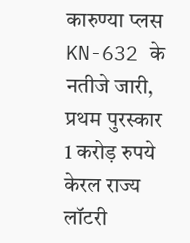कारुण्या प्लस KN-632 के नतीजे जारी, प्रथम पुरस्कार 1 करोड़ रुपये
केरल राज्य लॉटरी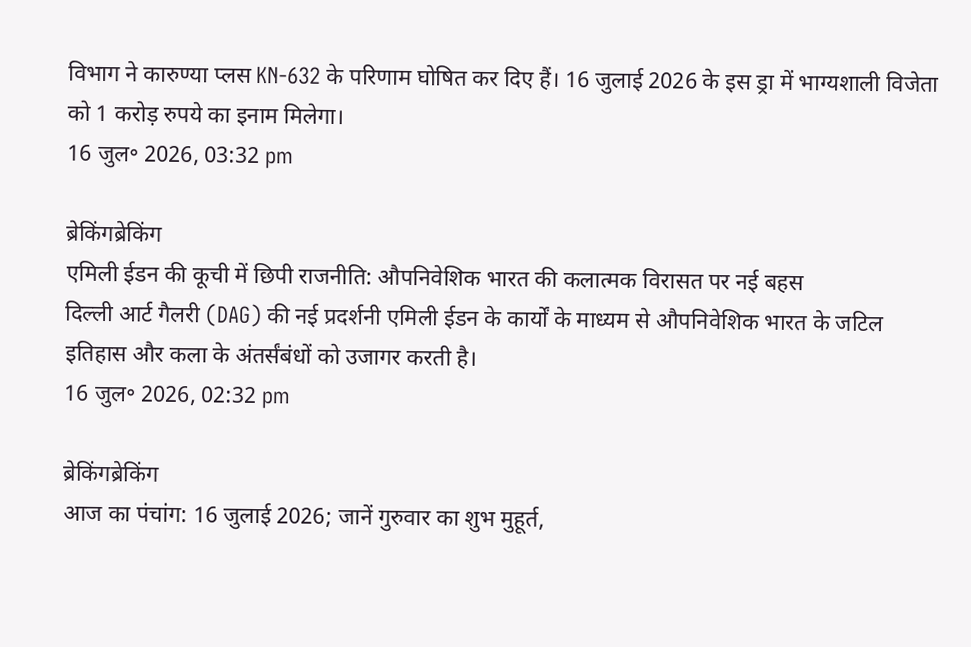विभाग ने कारुण्या प्लस KN-632 के परिणाम घोषित कर दिए हैं। 16 जुलाई 2026 के इस ड्रा में भाग्यशाली विजेता को 1 करोड़ रुपये का इनाम मिलेगा।
16 जुल॰ 2026, 03:32 pm

ब्रेकिंगब्रेकिंग
एमिली ईडन की कूची में छिपी राजनीति: औपनिवेशिक भारत की कलात्मक विरासत पर नई बहस
दिल्ली आर्ट गैलरी (DAG) की नई प्रदर्शनी एमिली ईडन के कार्यों के माध्यम से औपनिवेशिक भारत के जटिल इतिहास और कला के अंतर्संबंधों को उजागर करती है।
16 जुल॰ 2026, 02:32 pm

ब्रेकिंगब्रेकिंग
आज का पंचांग: 16 जुलाई 2026; जानें गुरुवार का शुभ मुहूर्त,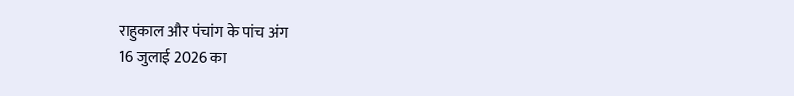राहुकाल और पंचांग के पांच अंग
16 जुलाई 2026 का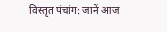विस्तृत पंचांग: जानें आज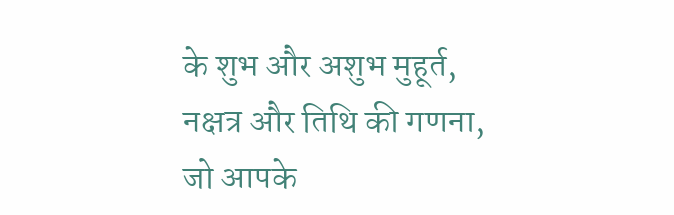के शुभ और अशुभ मुहूर्त, नक्षत्र और तिथि की गणना, जो आपके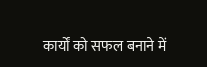कार्यों को सफल बनाने में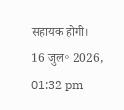सहायक होगी।
16 जुल॰ 2026, 01:32 pm